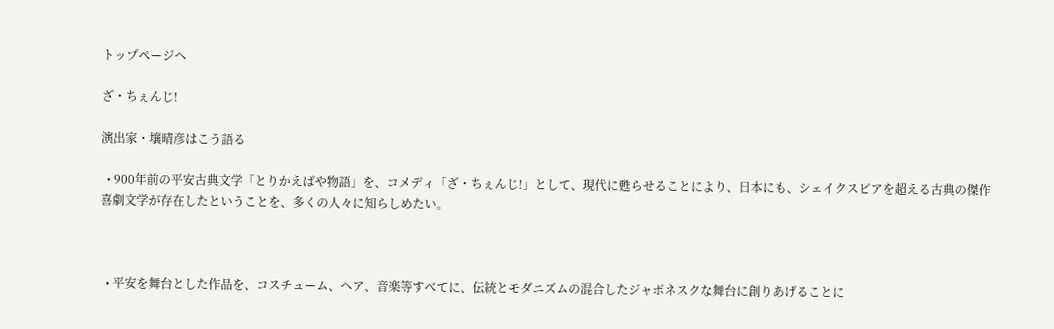トップページへ

ざ・ちぇんじ!

演出家・壤晴彦はこう語る

  • 900年前の平安古典文学「とりかえばや物語」を、コメディ「ざ・ちぇんじ!」として、現代に甦らせることにより、日本にも、シェイクスピアを超える古典の傑作喜劇文学が存在したということを、多くの人々に知らしめたい。



  • 平安を舞台とした作品を、コスチューム、ヘア、音楽等すべてに、伝統とモダニズムの混合したジャポネスクな舞台に創りあげることに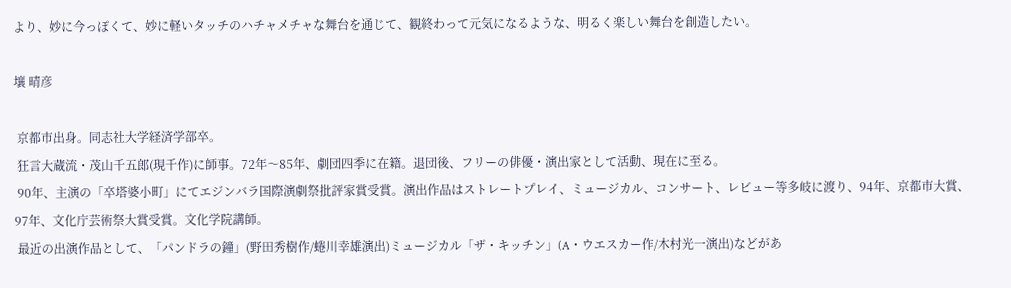より、妙に今っぽくて、妙に軽いタッチのハチャメチャな舞台を通じて、観終わって元気になるような、明るく楽しい舞台を創造したい。

壤 晴彦

 京都市出身。同志社大学経済学部卒。
 狂言大蔵流・茂山千五郎(現千作)に師事。72年〜85年、劇団四季に在籍。退団後、フリーの俳優・演出家として活動、現在に至る。
 90年、主演の「卒塔婆小町」にてエジンバラ国際演劇祭批評家賞受賞。演出作品はストレートプレイ、ミュージカル、コンサート、レビュー等多岐に渡り、94年、京都市大賞、97年、文化庁芸術祭大賞受賞。文化学院講師。
 最近の出演作品として、「パンドラの鐘」(野田秀樹作/蜷川幸雄演出)ミュージカル「ザ・キッチン」(A・ウエスカー作/木村光一演出)などがあ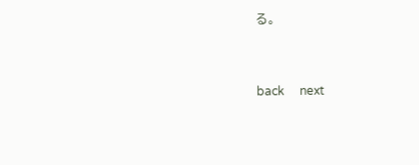る。


back     next